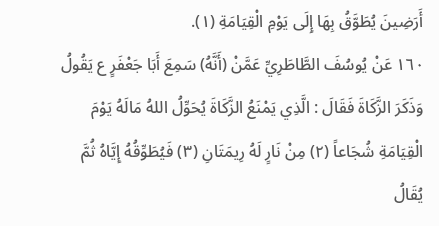أَرَضِينَ يُطَوَّقُ بِهَا إِلَى يَوْمِ الْقِيَامَةِ (١).
١٦٠ عَنْ يُوسُفَ الطَّاطَرِيِّ عَمَّنْ (أَنَّهُ) سَمِعَ أَبَا جَعْفَرٍ ع يَقُولُ وَذَكَرَ الزَّكَاةَ فَقَالَ : الَّذِي يَمْنَعُ الزَّكَاةَ يُحَوِّلُ اللهُ مَالَهُ يَوْمَ الْقِيَامَةِ شُجَاعاً (٢) مِنْ نَارٍ لَهُ رِيمَتَانِ (٣) فَيُطَوِّقُهُ إِيَّاهُ ثُمَّ يُقَالُ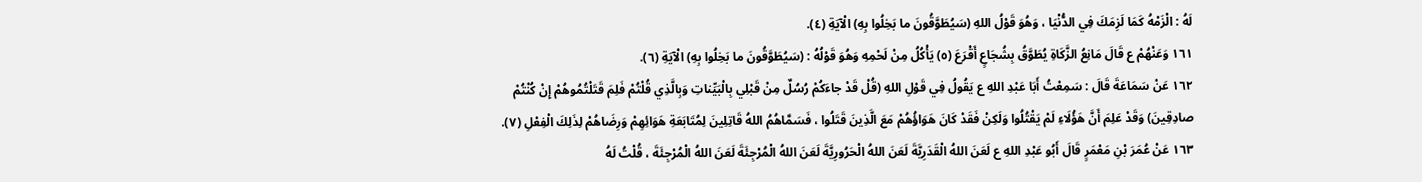لَهُ : الْزَمْهُ كَمَا لَزِمَكَ فِي الدُّنْيَا ، وَهُوَ قَوْلُ اللهِ (سَيُطَوَّقُونَ ما بَخِلُوا بِهِ) الْآيَةِ (٤).
١٦١ وَعَنْهُمْ ع قَالَ مَانِعُ الزَّكَاةِ يُطَوَّقُ بِشُجَاعٍ أَقْرَعَ (٥) يَأْكُلُ مِنْ لَحْمِهِ وَهُوَ قَوْلُهُ : (سَيُطَوَّقُونَ ما بَخِلُوا بِهِ) الْآيَةِ (٦).
١٦٢ عَنْ سَمَاعَةَ قَالَ : سَمِعْتُ أَبَا عَبْدِ اللهِ ع يَقُولُ فِي قَوْلِ اللهِ (قُلْ قَدْ جاءَكُمْ رُسُلٌ مِنْ قَبْلِي بِالْبَيِّناتِ وَبِالَّذِي قُلْتُمْ فَلِمَ قَتَلْتُمُوهُمْ إِنْ كُنْتُمْ صادِقِينَ) وَقَدْ عَلِمَ أَنَّ هَؤُلَاءِ لَمْ يَقْتُلُوا وَلَكِنْ فَقَدْ كَانَ هَوَاؤُهُمْ مَعَ الَّذِينَ قَتَلُوا ، فَسَمَّاهُمُ اللهُ قَاتِلِينَ لِمُتَابَعَةِ هَوَائِهِمْ وَرِضَاهُمْ لِذَلِكَ الْفِعْلِ (٧).
١٦٣ عَنْ عُمَرَ بْنِ مَعْمَرٍ قَالَ أَبُو عَبْدِ اللهِ ع لَعَنَ اللهُ الْقَدَرِيَّةَ لَعَنَ اللهُ الْحَرُورِيَّةَ لَعَنَ اللهُ الْمُرْجِئَةَ لَعَنَ اللهُ الْمُرْجِئَةَ ، قُلْتُ لَهُ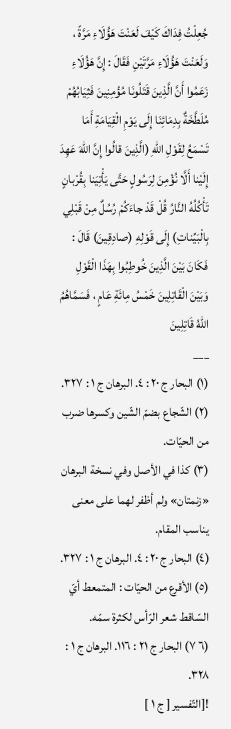جُعِلْتُ فِدَاكَ كَيْفَ لَعَنْتَ هَؤُلَاءِ مَرَّةً ، وَلَعَنْتَ هَؤُلَاءِ مَرَّتَيْنِ فَقَالَ : إِنَّ هَؤُلَاءِ زَعَمُوا أَنَّ الَّذِينَ قَتَلُونَا مُؤْمِنِينَ فَثِيَابُهُمْ مُلَطَّخَةٌ بِدِمَائِنَا إِلَى يَوْمِ الْقِيَامَةِ أَمَا تَسْمَعُ لِقَوْلِ اللهِ (الَّذِينَ قالُوا إِنَّ اللهَ عَهِدَ إِلَيْنا أَلَّا نُؤْمِنَ لِرَسُولٍ حَتَّى يَأْتِيَنا بِقُرْبانٍ تَأْكُلُهُ النَّارُ قُلْ قَدْ جاءَكُمْ رُسُلٌ مِنْ قَبْلِي بِالْبَيِّناتِ) إِلَى قَوْلِهِ (صادِقِينَ) قَالَ : فَكَانَ بَيْنَ الَّذِينَ خُوطِبُوا بِهَذَا الْقَوْلِ وَبَيْنَ الْقَاتِلِينَ خَمْسُ مِائَةِ عَامٍ ، فَسَمَّاهُمُ اللهُ قَاتِلِينَ
___
(١) البحار ج ٢٠ : ٤. البرهان ج ١ : ٣٢٧.
(٢) الشّجاع بضمّ الشّين وكسرها ضرب من الحيّات.
(٣) كذا في الأصل وفي نسخة البرهان «زنمتان» ولم أظفر لهما على معنى يناسب المقام.
(٤) البحار ج ٢٠ : ٤. البرهان ج ١ : ٣٢٧.
(٥) الأقرع من الحيّات : المتمعط أيّ السّاقط شعر الرّأس لكثرة سمّه.
(٦ ٧) البحار ج ٢١ : ١١٦. البرهان ج ١ : ٣٢٨.
![التّفسير [ ج ١ ]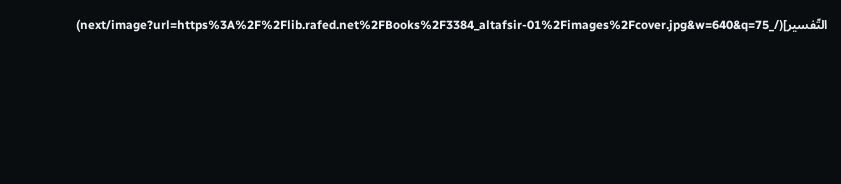التّفسير](/_next/image?url=https%3A%2F%2Flib.rafed.net%2FBooks%2F3384_altafsir-01%2Fimages%2Fcover.jpg&w=640&q=75)